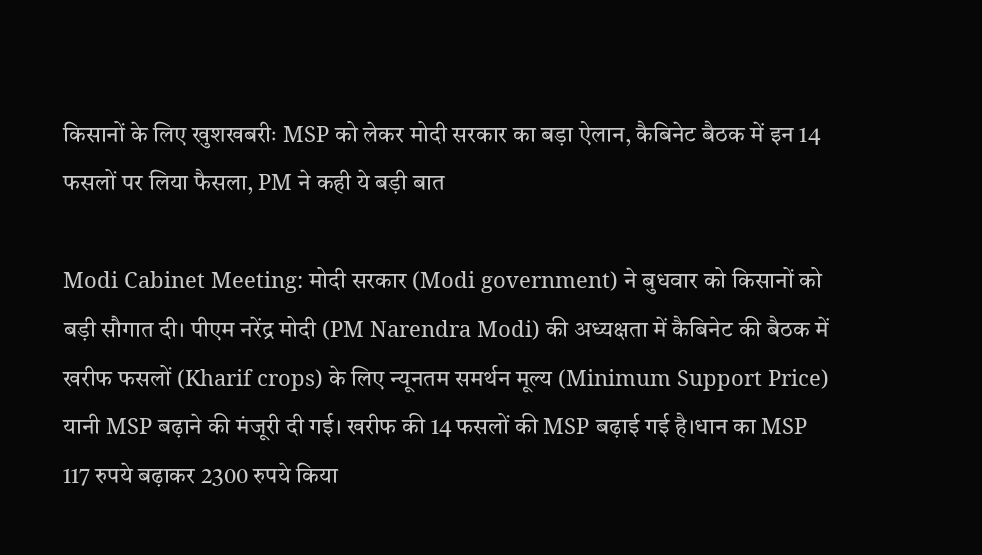किसानों के लिए खुशखबरीः MSP को लेकर मोदी सरकार का बड़ा ऐलान, कैबिनेट बैठक में इन 14 फसलों पर लिया फैसला, PM ने कही ये बड़ी बात

Modi Cabinet Meeting: मोदी सरकार (Modi government) ने बुधवार को किसानों को बड़ी सौगात दी। पीएम नरेंद्र मोदी (PM Narendra Modi) की अध्यक्षता में कैबिनेट की बैठक में खरीफ फसलों (Kharif crops) के लिए न्यूनतम समर्थन मूल्य (Minimum Support Price) यानी MSP बढ़ाने की मंजूरी दी गई। खरीफ की 14 फसलों की MSP बढ़ाई गई है।धान का MSP 117 रुपये बढ़ाकर 2300 रुपये किया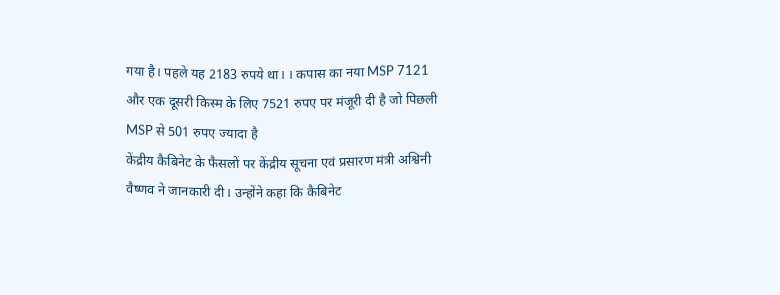गया है। पहले यह 2183 रुपये था। । कपास का नया MSP 7121 और एक दूसरी किस्म के लिए 7521 रुपए पर मंजूरी दी है जो पिछली MSP से 501 रुपए ज्यादा है
केंद्रीय कैबिनेट के फैसलों पर केंद्रीय सूचना एवं प्रसारण मंत्री अश्विनी वैष्णव ने जानकारी दी। उन्होंने कहा कि कैबिनेट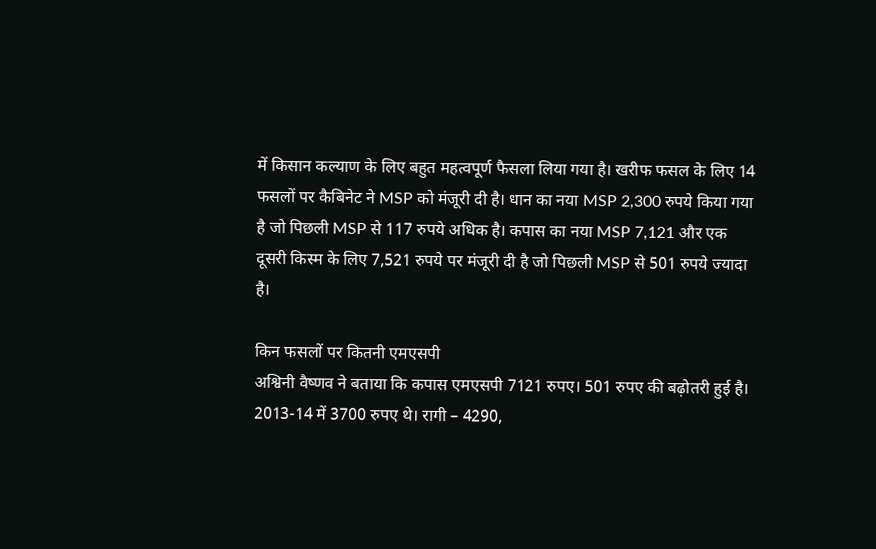में किसान कल्याण के लिए बहुत महत्वपूर्ण फैसला लिया गया है। खरीफ फसल के लिए 14 फसलों पर कैबिनेट ने MSP को मंजूरी दी है। धान का नया MSP 2,300 रुपये किया गया है जो पिछली MSP से 117 रुपये अधिक है। कपास का नया MSP 7,121 और एक दूसरी किस्म के लिए 7,521 रुपये पर मंजूरी दी है जो पिछली MSP से 501 रुपये ज्यादा है।

किन फसलों पर कितनी एमएसपी
अश्विनी वैष्णव ने बताया कि कपास एमएसपी 7121 रुपए। 501 रुपए की बढ़ोतरी हुई है। 2013-14 में 3700 रुपए थे। रागी – 4290,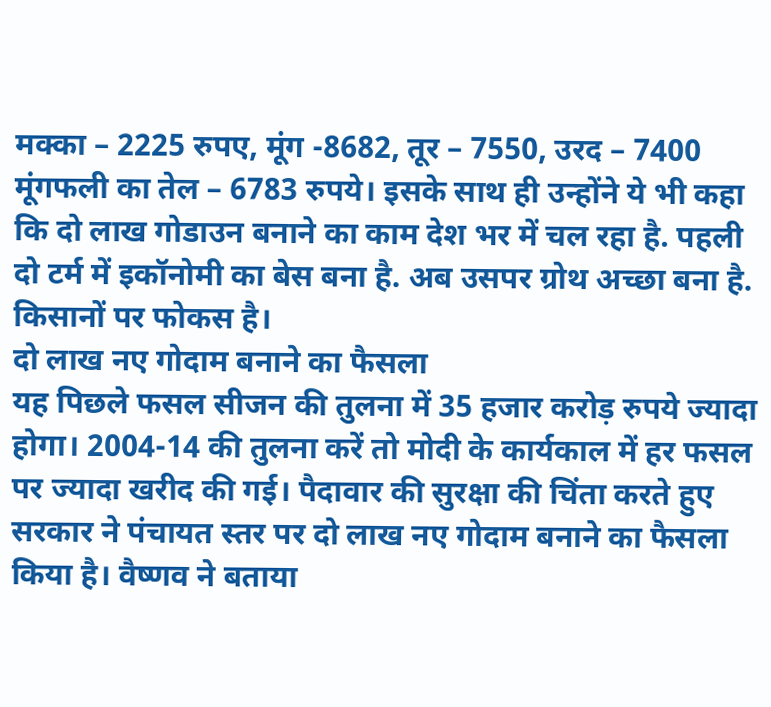मक्का – 2225 रुपए, मूंग -8682, तूर – 7550, उरद – 7400 मूंगफली का तेल – 6783 रुपये। इसके साथ ही उन्होंने ये भी कहा कि दो लाख गोडाउन बनाने का काम देश भर में चल रहा है. पहली दो टर्म में इकॉनोमी का बेस बना है. अब उसपर ग्रोथ अच्छा बना है. किसानों पर फोकस है।
दो लाख नए गोदाम बनाने का फैसला
यह पिछले फसल सीजन की तुलना में 35 हजार करोड़ रुपये ज्यादा होगा। 2004-14 की तुलना करें तो मोदी के कार्यकाल में हर फसल पर ज्यादा खरीद की गई। पैदावार की सुरक्षा की चिंता करते हुए सरकार ने पंचायत स्तर पर दो लाख नए गोदाम बनाने का फैसला किया है। वैष्णव ने बताया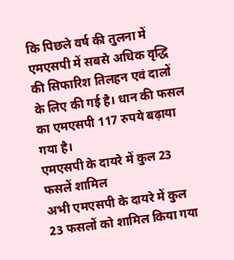कि पिछले वर्ष की तुलना में एमएसपी में सबसे अधिक वृद्धि की सिफारिश तिलहन एवं दालों के लिए की गई है। धान की फसल का एमएसपी 117 रुपये बढ़ाया गया है।
एमएसपी के दायरे में कुल 23 फसलें शामिल
अभी एमएसपी के दायरे में कुल 23 फसलों को शामिल किया गया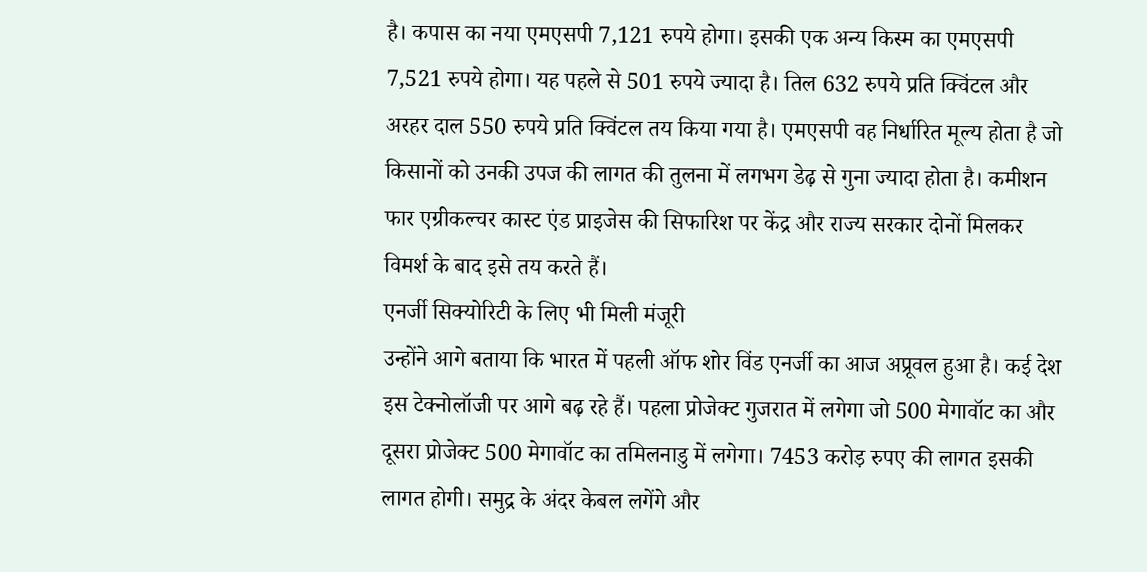है। कपास का नया एमएसपी 7,121 रुपये होगा। इसकी एक अन्य किस्म का एमएसपी 7,521 रुपये होगा। यह पहले से 501 रुपये ज्यादा है। तिल 632 रुपये प्रति क्विंटल और अरहर दाल 550 रुपये प्रति क्विंटल तय किया गया है। एमएसपी वह निर्धारित मूल्य होता है जो किसानों को उनकी उपज की लागत की तुलना में लगभग डेढ़ से गुना ज्यादा होता है। कमीशन फार एग्रीकल्चर कास्ट एंड प्राइजेस की सिफारिश पर केंद्र और राज्य सरकार दोनों मिलकर विमर्श के बाद इसे तय करते हैं।
एनर्जी सिक्योरिटी के लिए भी मिली मंजूरी
उन्होंने आगे बताया कि भारत में पहली ऑफ शोर विंड एनर्जी का आज अप्रूवल हुआ है। कई देश इस टेक्नोलॉजी पर आगे बढ़ रहे हैं। पहला प्रोजेक्ट गुजरात में लगेगा जो 500 मेगावॉट का और दूसरा प्रोजेक्ट 500 मेगावॉट का तमिलनाडु में लगेगा। 7453 करोड़ रुपए की लागत इसकी लागत होगी। समुद्र के अंदर केबल लगेंगे और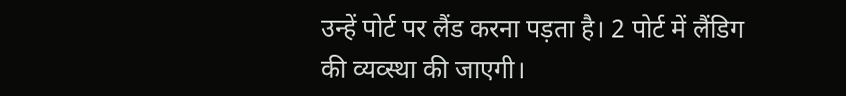उन्हें पोर्ट पर लैंड करना पड़ता है। 2 पोर्ट में लैंडिग की व्यव्स्था की जाएगी।